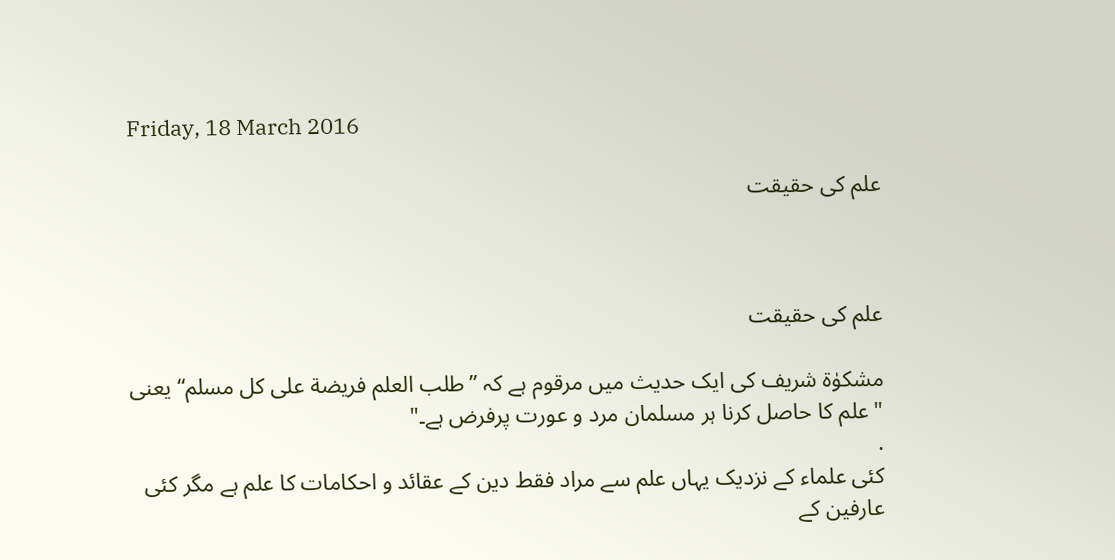Friday, 18 March 2016

علم کی حقیقت



علم کی حقیقت

مشکوٰة شریف کی ایک حدیث میں مرقوم ہے کہ ”طلب العلم فریضة علی کل مسلم“ یعنی "علم کا حاصل کرنا ہر مسلمان مرد و عورت پرفرض ہے۔"
.
کئی علماء کے نزدیک یہاں علم سے مراد فقط دین کے عقائد و احکامات کا علم ہے مگر کئی عارفین کے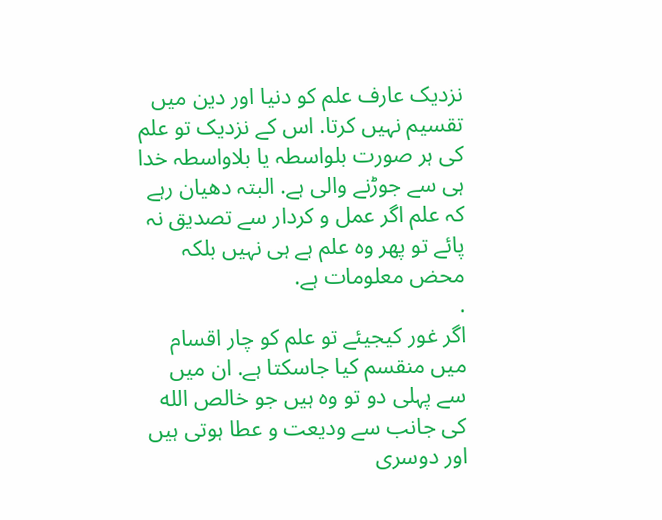نزدیک عارف علم کو دنیا اور دین میں تقسیم نہیں کرتا. اس کے نزدیک تو علم کی ہر صورت بلواسطہ یا بلاواسطہ خدا ہی سے جوڑنے والی ہے. البتہ دھیان رہے کہ علم اگر عمل و کردار سے تصدیق نہ پائے تو پھر وہ علم ہے ہی نہیں بلکہ محض معلومات ہے.
.
اگر غور کیجیئے تو علم کو چار اقسام میں منقسم کیا جاسکتا ہے. ان میں سے پہلی دو تو وہ ہیں جو خالص الله کی جانب سے ودیعت و عطا ہوتی ہیں اور دوسری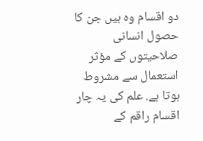دو اقسام وہ ہیں جن کا حصول انسانی صلاحیتوں کے مؤثر استعمال سے مشروط ہوتا ہے. علم کی یہ چار اقسام راقم کے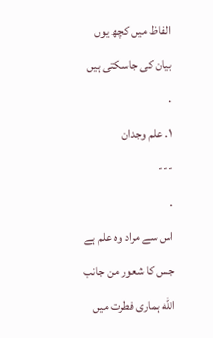الفاظ میں کچھ یوں بیان کی جاسکتی ہیں
.
١. علم وجدان
---
.
اس سے مراد وہ علم ہے جس کا شعور من جانب الله ہماری فطرت میں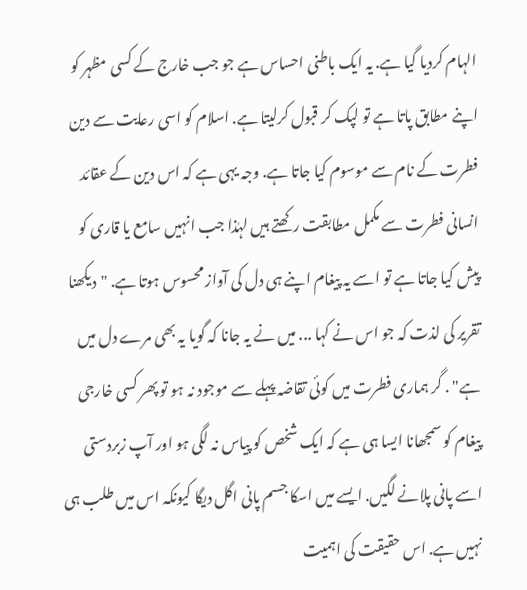الہام کردیا گیا ہے. یہ ایک باطنی احساس ہے جو جب خارج کے کسی مظہر کو اپنے مطابق پاتا ہے تو لپک کر قبول کرلیتا ہے. اسلام کو اسی رعایت سے دین فطرت کے نام سے موسوم کیا جاتا ہے. وجہ یہی ہے کہ اس دین کے عقائد انسانی فطرت سے مکمل مطابقت رکھتے ہیں لہٰذا جب انہیں سامع یا قاری کو پیش کیا جاتا ہے تو اسے یہ پیغام اپنے ہی دل کی آواز محسوس ہوتا ہے. "دیکھنا تقریر کی لذت کہ جو اس نے کہا ... میں نے یہ جانا کہ گویا یہ بھی مرے دل میں ہے" . گر ہماری فطرت میں کوئی تقاضہ پہلے سے موجود نہ ہو تو پھر کسی خارجی پیغام کو سمجھانا ایسا ہی ہے کہ ایک شخص کو پیاس نہ لگی ہو اور آپ زبردستی اسے پانی پلانے لگیں. ایسے میں اسکا جسم پانی اگل دیگا کیونکہ اس میں طلب ہی نہیں ہے. اس حقیقت کی اہمیت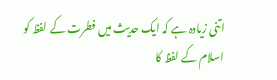اتنی زیادہ ہے کہ ایک حدیث میں فطرت کے لفظ کو اسلام کے لفظ کا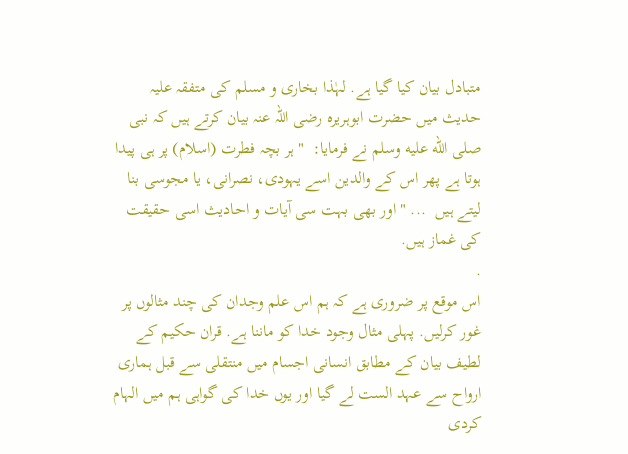متبادل بیان کیا گیا ہے. لہٰذا بخاری و مسلم کی متفقہ علیہ  حدیث میں حضرت ابوہریرہ رضی اللہ عنہ بیان کرتے ہیں کہ نبی صلى الله عليه وسلم نے فرمایا:  " ہر بچہ فطرت (اسلام) پر ہی پیدا ہوتا ہے پھر اس کے والدین اسے یہودی، نصرانی، یا مجوسی بنا لیتے ہیں  ... " اور بھی بہت سی آیات و احادیث اسی حقیقت کی غماز ہیں.
.
اس موقع پر ضروری ہے کہ ہم اس علم وجدان کی چند مثالوں پر غور کرلیں. پہلی مثال وجود خدا کو ماننا ہے. قران حکیم کے لطیف بیان کے مطابق انسانی اجسام میں منتقلی سے قبل ہماری ارواح سے عہد الست لے گیا اور یوں خدا کی گواہی ہم میں الہام کردی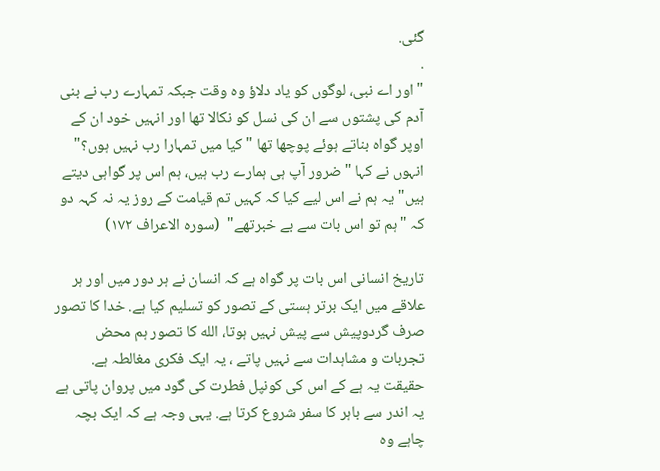گئی.
.
"اور اے نبی، لوگوں کو یاد دلاؤ وہ وقت جبکہ تمہارے رب نے بنی آدم کی پشتوں سے ان کی نسل کو نکالا تھا اور انہیں خود ان کے اوپر گواہ بناتے ہوئے پوچھا تھا "کیا میں تمہارا رب نہیں ہوں؟" انہوں نے کہا "ضرور آپ ہی ہمارے رب ہیں، ہم اس پر گواہی دیتے ہیں" یہ ہم نے اس لیے کیا کہ کہیں تم قیامت کے روز یہ نہ کہہ دو کہ "ہم تو اس بات سے بے خبرتھے"  (سورہ الاعراف ١٧٢)

تاریخ انسانی اس بات پر گواہ ہے کہ انسان نے ہر دور میں اور ہر علاقے میں ایک برتر ہستی کے تصور کو تسلیم کیا ہے. خدا کا تصور صرف گردوپیش سے پیش نہیں ہوتا، الله کا تصور ہم محض تجربات و مشاہدات سے نہیں پاتے ، یہ ایک فکری مغالطہ ہے. حقیقت یہ ہے کے اس کی کونپل فطرت کی گود میں پروان پاتی ہے یہ اندر سے باہر کا سفر شروع کرتا ہے. یہی وجہ ہے کہ ایک بچہ  چاہے وہ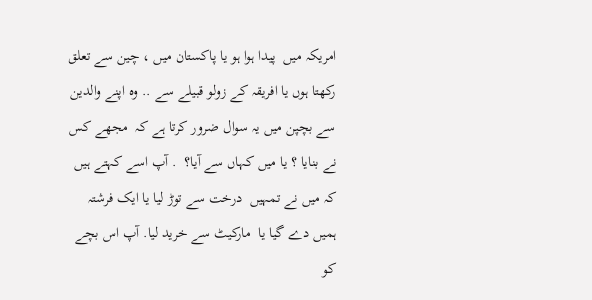امریکہ میں  پیدا ہوا ہو یا پاکستان میں ، چین سے تعلق رکھتا ہوں یا افریقہ کے زولو قبیلے سے .. وہ اپنے والدین سے بچپن میں یہ سوال ضرور کرتا ہے کہ  مجھے کس نے بنایا ؟ یا میں کہاں سے آیا؟  . آپ اسے کہتے ہیں کہ میں نے تمہیں  درخت سے توڑ لیا یا ایک فرشتہ ہمیں دے گیا یا  مارکیٹ سے خرید لیا. آپ اس بچے کو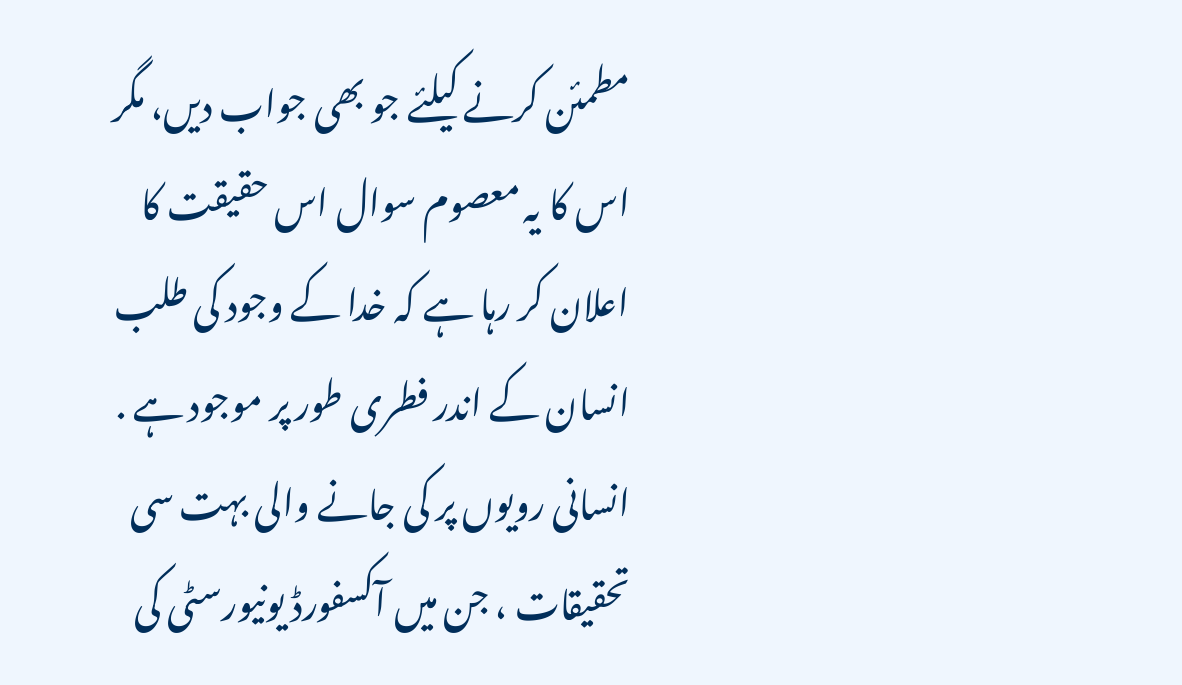مطمئن کرنے کیلئے جو بھی جواب دیں، مگر اس کا یہ معصوم سوال اس حقیقت کا اعلان کر رہا ہے کہ خدا کے وجود کی طلب انسان کے اندر فطری طور پر موجود ہے . انسانی رویوں پر کی جانے والی بہت سی تحقیقات ، جن میں آکسفورڈ یونیورسٹی کی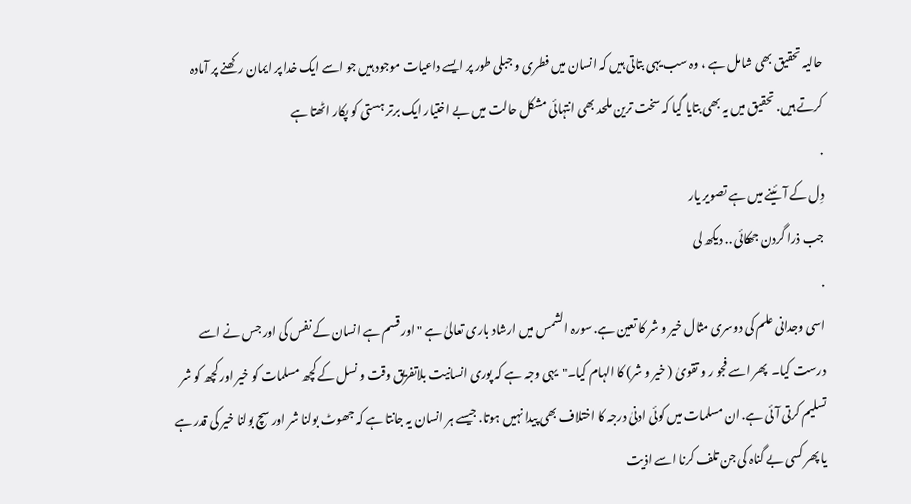حالیہ تحقیق بھی شامل ہے ، وہ سب یہی بتاتی ہیں کہ انسان میں فطری و جبلی طور پر ایسے داعیات موجود ہیں جو اسے ایک خدا پر ایمان رکھنے پر آمادہ کرتے ہیں. تحقیق میں یہ بھی بتایا گیا کہ سخت ترین ملحد بھی انتہائی مشکل حالت میں بے اختیار ایک برتر ہستی کو پکار اٹھتا ہے
.
دِل کے آئینے میں ہے تصویر یار
جب ذرا گردن جھکائی .. دیکھ لی
.
اسی وجدانی علم کی دوسری مثال خیر و شر کا تعین ہے. سورہ الشمس میں ارشاد باری تعالیٰ ہے " اور قسم ہے انسان کے نفس کی اور جس نے اسے درست کیا۔  پھر اسے فجو ر و تقویٰ ( خیر و شر) کا الہام کیا۔"  یہی وجہ ہے کہ پوری انسانیت بلاتفریق وقت و نسل کے کچھ مسلمات کو خیر اور کچھ کو شر تسلیم کرتی آئی ہے. ان مسلمات میں کوئی ادنیٰ درجہ کا اختلاف بھی پیدا نہیں ہوتا. جیسے ہر انسان یہ جانتا ہے کہ جھوٹ بولنا شر اور سچ بولنا خیر کی قدر ہے یا پھر کسی بے گناہ کی جن تلف کرنا اسے اذیت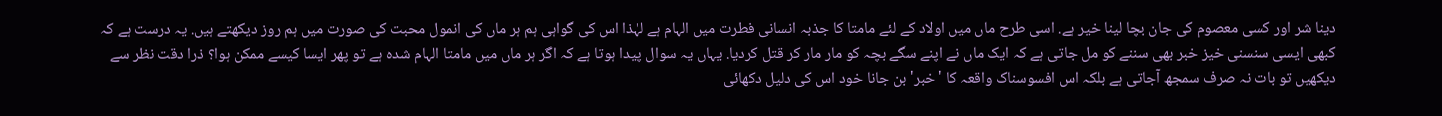دینا شر اور کسی معصوم کی جان بچا لینا خیر ہے. اسی طرح ماں میں اولاد کے لئے مامتا کا جذبہ انسانی فطرت میں الہام ہے لہٰذا اس کی گواہی ہم ہر ماں کی انمول محبت کی صورت میں ہم روز دیکھتے ہیں. یہ درست ہے کہ کبھی ایسی سنسنی خیز خبر بھی سننے کو مل جاتی ہے کہ ایک ماں نے اپنے سگے بچہ کو مار مار کر قتل کردیا. یہاں یہ سوال پیدا ہوتا ہے کہ اگر ہر ماں میں مامتا الہام شدہ ہے تو پھر ایسا کیسے ممکن ہوا؟ ذرا دقت نظر سے دیکھیں تو بات نہ صرف سمجھ آجاتی ہے بلکہ اس افسوسناک واقعہ کا 'خبر' بن جانا خود اس کی دلیل دکھائی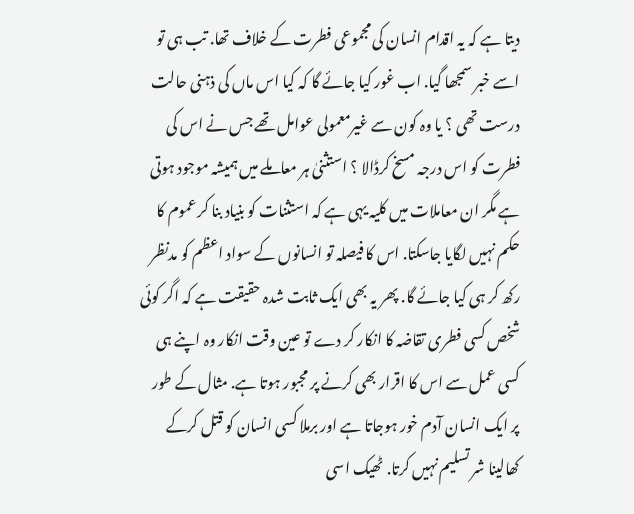دیتا ہے کہ یہ اقدام انسان کی مجموعی فطرت کے خلاف تھا. تب ہی تو اسے خبر سمجھا گیا. اب غور کیا جائے گا کہ کیا اس ماں کی ذہنی حالت درست تھی ؟ یا وہ کون سے غیرمعمولی عوامل تھے جس نے اس کی فطرت کو اس درجہ مسخ کرڈالا ؟ استثنیٰ ہر معاملے میں ہمیشہ موجود ہوتی ہے مگر ان معاملات میں کلیہ یہی ہے کہ استثنات کو بنیاد بنا کر عموم کا حکم نہیں لگایا جاسکتا. اس کا فیصلہ تو انسانوں کے سواد اعظم کو مدنظر رکھ کر ہی کیا جائے گا. پھر یہ بھی ایک ثابت شدہ حقیقت ہے کہ اگر کوئی شخص کسی فطری تقاضہ کا انکار کر دے تو عین وقت انکار وہ اپنے ہی کسی عمل سے اس کا اقرار بھی کرنے پر مجبور ہوتا ہے. مثال کے طور پر ایک انسان آدم خور ہوجاتا ہے اور برملا کسی انسان کو قتل کرکے کھالینا شر تسلیم نہیں کرتا. ٹھیک اسی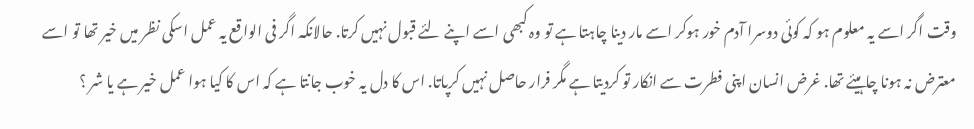وقت اگر اسے یہ معلوم ہو کہ کوئی دوسرا آدم خور ہوکر اسے مار دینا چاہتا ہے تو وہ کبھی اسے اپنے لئے قبول نہیں کرتا. حالانکہ اگر فی الواقع یہ عمل اسکی نظر میں خیر تھا تو اسے معترض نہ ہونا چاہیئے تھا. غرض انسان اپنی فطرت سے انکار تو کردیتا ہے مگر فرار حاصل نہیں کرپاتا. اس کا دل یہ خوب جانتا ہے کہ اس کا کیا ہوا عمل خیر ہے یا شر ؟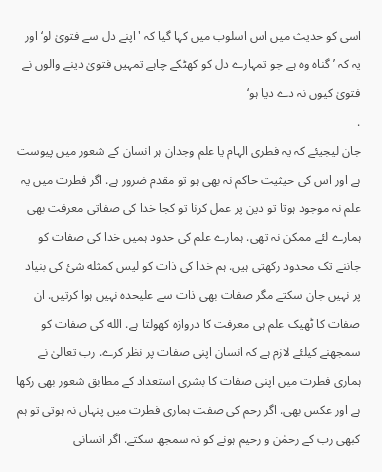اسی کو حدیث میں اس اسلوب میں کہا گیا کہ 'اپنے دل سے فتویٰ لو‘ اور یہ کہ ’گناہ وہ ہے جو تمہارے دل کو کھٹکے چاہے تمہیں فتویٰ دینے والوں نے فتویٰ کیوں نہ دے دیا ہو‘
.
جان لیجیئے کہ یہ فطری الہام یا علم وجدان ہر انسان کے شعور میں پیوست ہے اور اس کی حیثیت حاکم نہ بھی ہو تو مقدم ضرور ہے. اگر فطرت میں یہ علم نہ موجود ہوتا تو دین پر عمل کرنا تو کجا خدا کی صفاتی معرفت بھی ہمارے لئے ممکن نہ تھی. ہمارے علم کی حدود ہمیں خدا کی صفات کو جاننے تک محدود رکھتی ہیں. ہم خدا کی ذات کو ليس كمثله شئ کی بنیاد پر نہیں جان سکتے مگر صفات بھی ذات سے علیحدہ نہیں ہوا کرتیں. ان صفات کا ٹھیک علم ہی معرفت کا دروازہ کھولتا ہے. الله کی صفات کو سمجھنے کیلئے لازم ہے کہ انسان اپنی صفات پر نظر کرے. رب تعالیٰ نے ہماری فطرت میں اپنی صفات کا بشری استعداد کے مطابق شعور بھی رکھا ہے اور عکس بھی. اگر رحم کی صفت ہماری فطرت میں پنہاں نہ ہوتی تو ہم کبھی رب کے رحمٰن و رحیم ہونے کو نہ سمجھ سکتے. اگر انسانی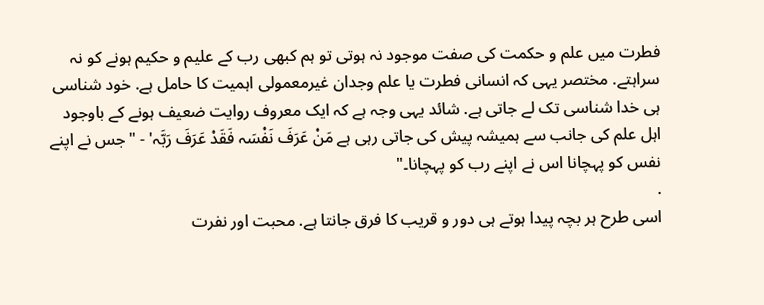فطرت میں علم و حکمت کی صفت موجود نہ ہوتی تو ہم کبھی رب کے علیم و حکیم ہونے کو نہ سراہتے. مختصر یہی کہ انسانی فطرت یا علم وجدان غیرمعمولی اہمیت کا حامل ہے. خود شناسی ہی خدا شناسی تک لے جاتی ہے. شائد یہی وجہ ہے کہ ایک معروف روایت ضعیف ہونے کے باوجود اہل علم کی جانب سے ہمیشہ پیش کی جاتی رہی ہے مَنْ عَرَفَ نَفْسَہ فَقَدْ عَرَفَ رَبَّہ' - "جس نے اپنے نفس کو پہچانا اس نے اپنے رب کو پہچانا۔"
.
اسی طرح ہر بچہ پیدا ہوتے ہی دور و قریب کا فرق جانتا ہے. محبت اور نفرت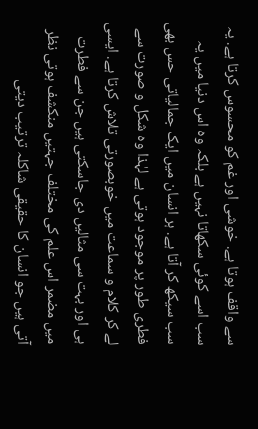سے واقف ہوتا ہے. خوشی اور غم کو محسوس کرتا ہے. یہ سب اسے کوئی سکھاتا نہیں ہے بلکہ وہ اس دنیا میں یہ سب سیکھ کر آتا ہے. ہر انسان میں ایک جمالیاتی حس بھی فطری طور پر موجود ہوتی ہے لہٰذا وہ شکل و صورت سے لے کر کلام و سماعت میں خوبصورتی تلاش کرتا ہے. ایسی ہی اور بہت سی مثالیں دی جاسکتی ہیں جن سے فطرت میں مضمر اس علم کی مختلف جہتیں منکشف ہوتی نظر آتی ہیں جو انسان کا حقیقی شاکلہ ترتیب دیتی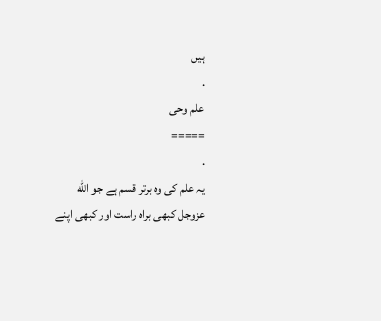ہیں
.
علم وحی
=====
.
یہ علم کی وہ برتر قسم ہے جو الله عزوجل کبھی براہ راست اور کبھی اپنے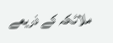ملائکہ کے ذریعے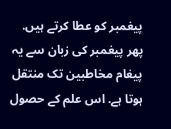پیغمبر کو عطا کرتے ہیں. پھر پیغمبر کی زبان سے یہ پیغام مخاطبین تک منتقل ہوتا ہے. اس علم کے حصول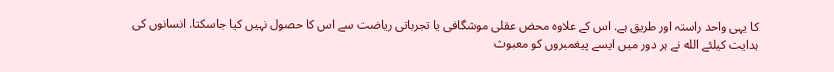کا یہی واحد راستہ اور طریق ہے. اس کے علاوہ محض عقلی موشگافی یا تجرباتی ریاضت سے اس کا حصول نہیں کیا جاسکتا. انسانوں کی ہدایت کیلئے الله نے ہر دور میں ایسے پیغمبروں کو معبوث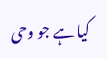کیا ہے جو وحی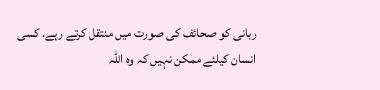ربانی کو صحائف کی صورت میں منتقل کرتے رہے. کسی انسان کیلئے ممکن نہیں کہ وہ اللہ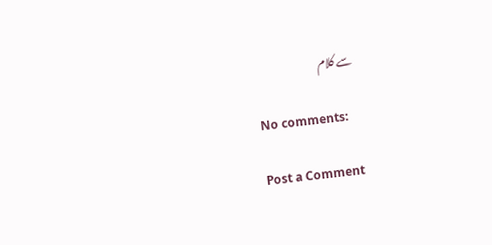سے کلام

No comments:

Post a Comment